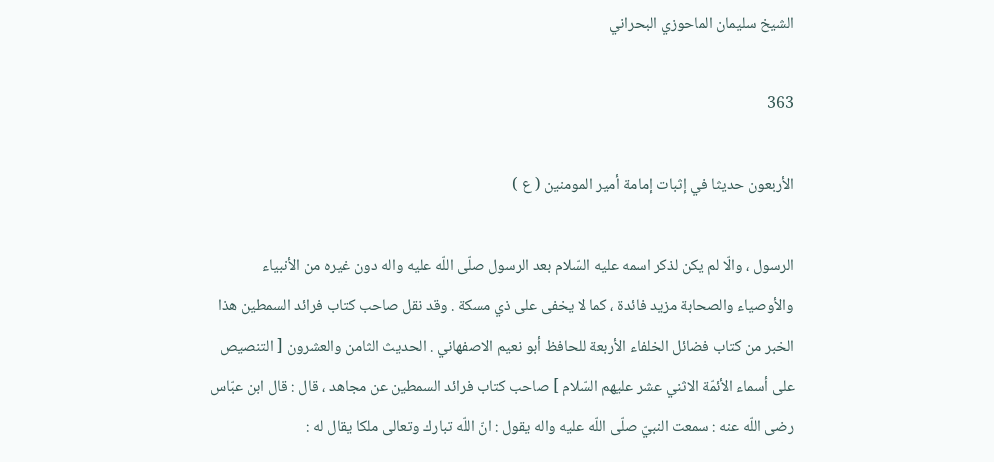الشيخ سليمان الماحوزي البحراني

363

الأربعون حديثا في إثبات إمامة أمير المومنين ( ع )

الرسول ، والّا لم يكن لذكر اسمه عليه السّلام بعد الرسول صلّى اللّه عليه واله دون غيره من الأنبياء والأوصياء والصحابة مزيد فائدة ، كما لا يخفى على ذي مسكة . وقد نقل صاحب كتاب فرائد السمطين هذا الخبر من كتاب فضائل الخلفاء الأربعة للحافظ أبو نعيم الاصفهاني . الحديث الثامن والعشرون [ التنصيص على أسماء الأئمّة الاثني عشر عليهم السّلام ] صاحب كتاب فرائد السمطين عن مجاهد ، قال : قال ابن عبّاس رضى اللّه عنه : سمعت النبيّ صلّى اللّه عليه واله يقول : انّ اللّه تبارك وتعالى ملكا يقال له :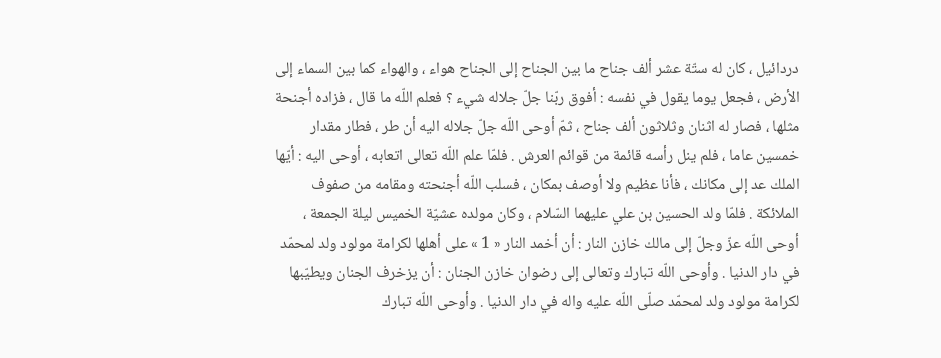دردائيل ، كان له ستّة عشر ألف جناح ما بين الجناح إلى الجناح هواء ، والهواء كما بين السماء إلى الأرض ، فجعل يوما يقول في نفسه : أفوق ربّنا جلّ جلاله شيء ؟ فعلم اللّه ما قال ، فزاده أجنحة مثلها ، فصار له اثنان وثلاثون ألف جناح ، ثمّ أوحى اللّه جلّ جلاله اليه أن طر ، فطار مقدار خمسين عاما ، فلم ينل رأسه قائمة من قوائم العرش . فلمّا علم اللّه تعالى اتعابه ، أوحى اليه : أيّها الملك عد إلى مكانك ، فأنا عظيم ولا أوصف بمكان ، فسلب اللّه أجنحته ومقامه من صفوف الملائكة . فلمّا ولد الحسين بن علي عليهما السّلام ، وكان مولده عشيّة الخميس ليلة الجمعة ، أوحى اللّه عزّ وجلّ إلى مالك خازن النار : أن أخمد النار « 1 » على أهلها لكرامة مولود ولد لمحمّد في دار الدنيا . وأوحى اللّه تبارك وتعالى إلى رضوان خازن الجنان : أن يزخرف الجنان ويطيّبها لكرامة مولود ولد لمحمّد صلّى اللّه عليه واله في دار الدنيا . وأوحى اللّه تبارك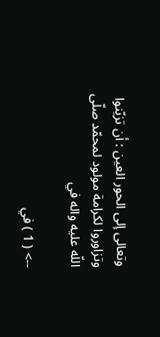وتعالى إلى الحور العين : أن تزيّنوا وتزاوروا لكرامة مولود لمحمّد صلّى اللّه عليه واله في

--> ( 1 ) في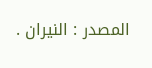المصدر : النيران .